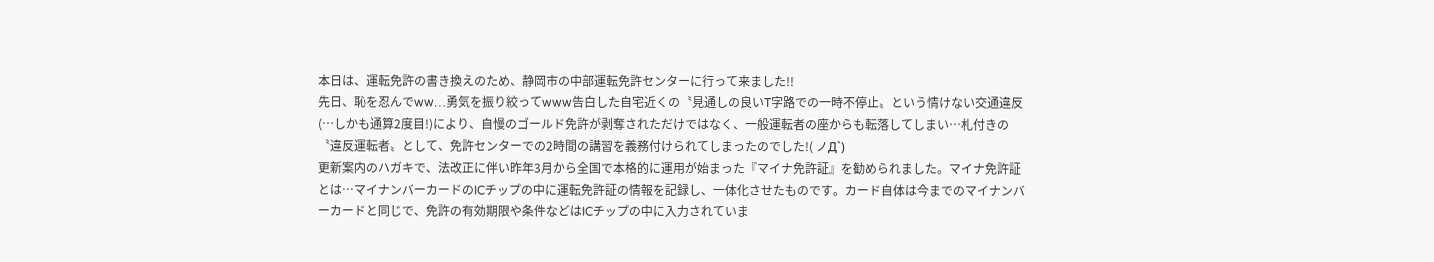本日は、運転免許の書き換えのため、静岡市の中部運転免許センターに行って来ました!!
先日、恥を忍んでww…勇気を振り絞ってwww告白した自宅近くの〝見通しの良いT字路での一時不停止〟という情けない交通違反(…しかも通算2度目!)により、自慢のゴールド免許が剥奪されただけではなく、一般運転者の座からも転落してしまい…札付きの〝違反運転者〟として、免許センターでの2時間の講習を義務付けられてしまったのでした!( ノД`)
更新案内のハガキで、法改正に伴い昨年3月から全国で本格的に運用が始まった『マイナ免許証』を勧められました。マイナ免許証とは…マイナンバーカードのICチップの中に運転免許証の情報を記録し、一体化させたものです。カード自体は今までのマイナンバーカードと同じで、免許の有効期限や条件などはICチップの中に入力されていま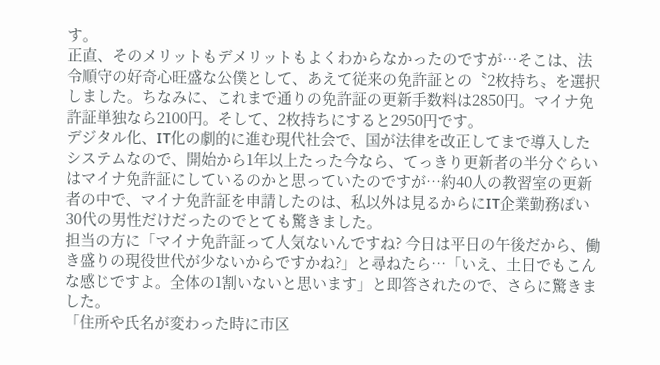す。
正直、そのメリットもデメリットもよくわからなかったのですが…そこは、法令順守の好奇心旺盛な公僕として、あえて従来の免許証との〝2枚持ち〟を選択しました。ちなみに、これまで通りの免許証の更新手数料は2850円。マイナ免許証単独なら2100円。そして、2枚持ちにすると2950円です。
デジタル化、IT化の劇的に進む現代社会で、国が法律を改正してまで導入したシステムなので、開始から1年以上たった今なら、てっきり更新者の半分ぐらいはマイナ免許証にしているのかと思っていたのですが…約40人の教習室の更新者の中で、マイナ免許証を申請したのは、私以外は見るからにIT企業勤務ぽい30代の男性だけだったのでとても驚きました。
担当の方に「マイナ免許証って人気ないんですね? 今日は平日の午後だから、働き盛りの現役世代が少ないからですかね?」と尋ねたら…「いえ、土日でもこんな感じですよ。全体の1割いないと思います」と即答されたので、さらに驚きました。
「住所や氏名が変わった時に市区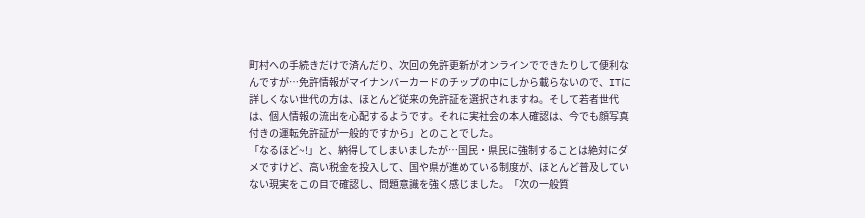町村への手続きだけで済んだり、次回の免許更新がオンラインでできたりして便利なんですが…免許情報がマイナンバーカードのチップの中にしから載らないので、ITに詳しくない世代の方は、ほとんど従来の免許証を選択されますね。そして若者世代は、個人情報の流出を心配するようです。それに実社会の本人確認は、今でも顔写真付きの運転免許証が一般的ですから」とのことでした。
「なるほど~!」と、納得してしまいましたが…国民・県民に強制することは絶対にダメですけど、高い税金を投入して、国や県が進めている制度が、ほとんど普及していない現実をこの目で確認し、問題意識を強く感じました。「次の一般質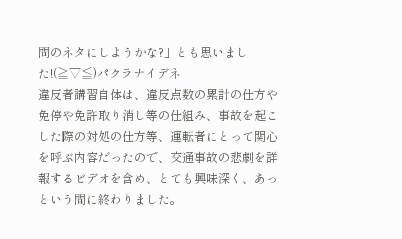問のネタにしようかな?」とも思いました!(≧▽≦)パクラナイデネ
違反者講習自体は、違反点数の累計の仕方や免停や免許取り消し等の仕組み、事故を起こした際の対処の仕方等、運転者にとって関心を呼ぶ内容だったので、交通事故の悲劇を詳報するビデオを含め、とても興味深く、あっという間に終わりました。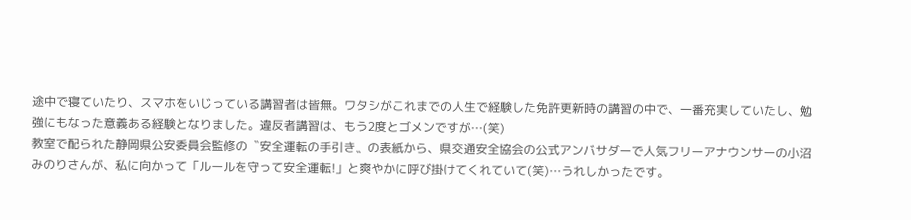途中で寝ていたり、スマホをいじっている講習者は皆無。ワタシがこれまでの人生で経験した免許更新時の講習の中で、一番充実していたし、勉強にもなった意義ある経験となりました。違反者講習は、もう2度とゴメンですが…(笑)
教室で配られた静岡県公安委員会監修の〝安全運転の手引き〟の表紙から、県交通安全協会の公式アンバサダーで人気フリーアナウンサーの小沼みのりさんが、私に向かって「ルールを守って安全運転!」と爽やかに呼び掛けてくれていて(笑)…うれしかったです。